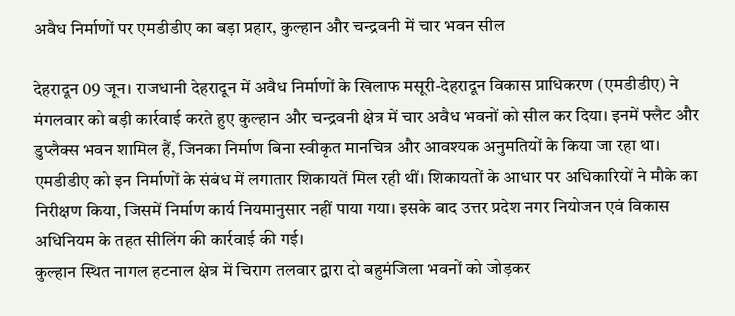अवैध निर्माणों पर एमडीडीए का बड़ा प्रहार, कुल्हान और चन्द्रवनी में चार भवन सील

देहरादून 09 जून। राजधानी देहरादून में अवैध निर्माणों के खिलाफ मसूरी-देहरादून विकास प्राधिकरण (एमडीडीए) ने मंगलवार को बड़ी कार्रवाई करते हुए कुल्हान और चन्द्रवनी क्षेत्र में चार अवैध भवनों को सील कर दिया। इनमें फ्लैट और डुप्लैक्स भवन शामिल हैं, जिनका निर्माण बिना स्वीकृत मानचित्र और आवश्यक अनुमतियों के किया जा रहा था।
एमडीडीए को इन निर्माणों के संबंध में लगातार शिकायतें मिल रही थीं। शिकायतों के आधार पर अधिकारियों ने मौके का निरीक्षण किया, जिसमें निर्माण कार्य नियमानुसार नहीं पाया गया। इसके बाद उत्तर प्रदेश नगर नियोजन एवं विकास अधिनियम के तहत सीलिंग की कार्रवाई की गई।
कुल्हान स्थित नागल हटनाल क्षेत्र में चिराग तलवार द्वारा दो बहुमंजिला भवनों को जोड़कर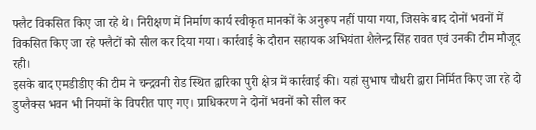फ्लैट विकसित किए जा रहे थे। निरीक्षण में निर्माण कार्य स्वीकृत मानकों के अनुरूप नहीं पाया गया, जिसके बाद दोनों भवनों में विकसित किए जा रहे फ्लैटों को सील कर दिया गया। कार्रवाई के दौरान सहायक अभियंता शैलेन्द्र सिंह रावत एवं उनकी टीम मौजूद रही।
इसके बाद एमडीडीए की टीम ने चन्द्रवनी रोड स्थित द्वारिका पुरी क्षेत्र में कार्रवाई की। यहां सुभाष चौधरी द्वारा निर्मित किए जा रहे दो डुप्लैक्स भवन भी नियमों के विपरीत पाए गए। प्राधिकरण ने दोनों भवनों को सील कर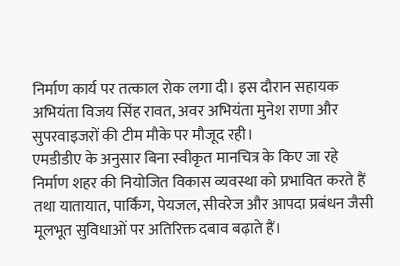निर्माण कार्य पर तत्काल रोक लगा दी। इस दौरान सहायक अभियंता विजय सिंह रावत, अवर अभियंता मुनेश राणा और सुपरवाइजरों की टीम मौके पर मौजूद रही।
एमडीडीए के अनुसार बिना स्वीकृत मानचित्र के किए जा रहे निर्माण शहर की नियोजित विकास व्यवस्था को प्रभावित करते हैं तथा यातायात, पार्किंग, पेयजल, सीवरेज और आपदा प्रबंधन जैसी मूलभूत सुविधाओं पर अतिरिक्त दबाव बढ़ाते हैं।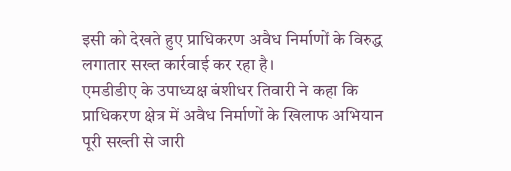इसी को देखते हुए प्राधिकरण अवैध निर्माणों के विरुद्ध लगातार सख्त कार्रवाई कर रहा है।
एमडीडीए के उपाध्यक्ष बंशीधर तिवारी ने कहा कि प्राधिकरण क्षेत्र में अवैध निर्माणों के खिलाफ अभियान पूरी सख्ती से जारी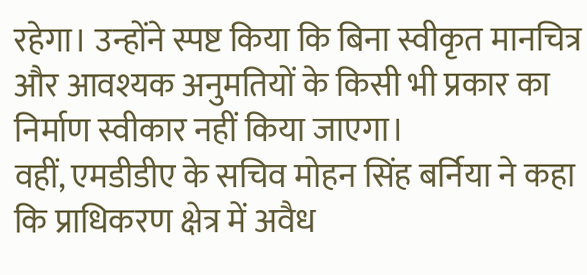रहेगा। उन्होंने स्पष्ट किया कि बिना स्वीकृत मानचित्र और आवश्यक अनुमतियों के किसी भी प्रकार का निर्माण स्वीकार नहीं किया जाएगा।
वहीं, एमडीडीए के सचिव मोहन सिंह बर्निया ने कहा कि प्राधिकरण क्षेत्र में अवैध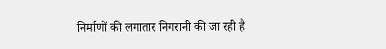निर्माणों की लगातार निगरानी की जा रही है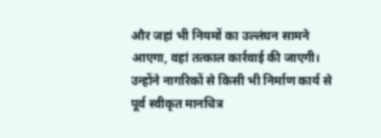और जहां भी नियमों का उल्लंघन सामने आएगा, वहां तत्काल कार्रवाई की जाएगी। उन्होंने नागरिकों से किसी भी निर्माण कार्य से पूर्व स्वीकृत मानचित्र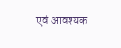एवं आवश्यक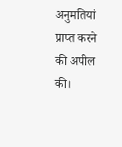अनुमतियां प्राप्त करने की अपील की।